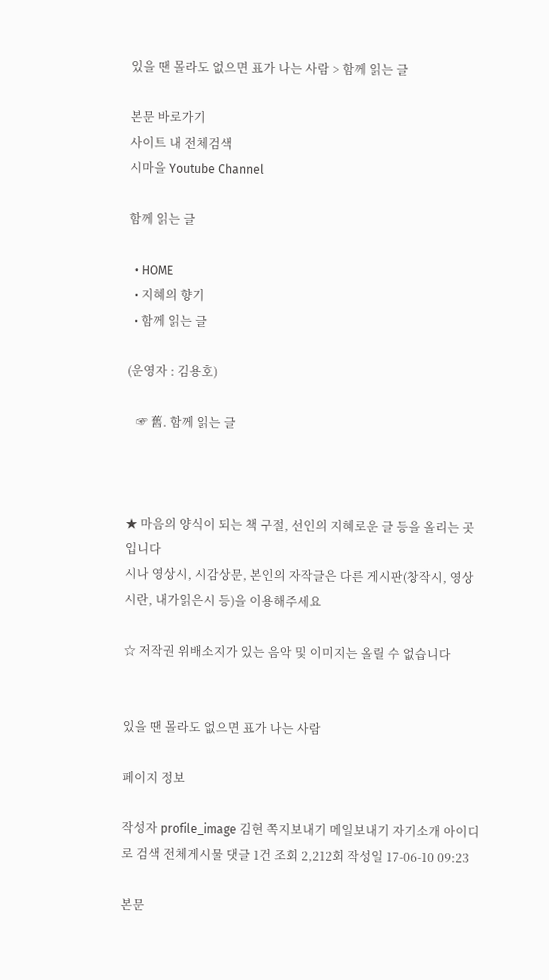있을 땐 몰라도 없으면 표가 나는 사람 > 함께 읽는 글

본문 바로가기
사이트 내 전체검색
시마을 Youtube Channel

함께 읽는 글

  • HOME
  • 지혜의 향기
  • 함께 읽는 글

(운영자 : 김용호)

   ☞ 舊. 함께 읽는 글



★ 마음의 양식이 되는 책 구절, 선인의 지혜로운 글 등을 올리는 곳입니다
시나 영상시, 시감상문, 본인의 자작글은 다른 게시판(창작시, 영상시란, 내가읽은시 등)을 이용해주세요

☆ 저작권 위배소지가 있는 음악 및 이미지는 올릴 수 없습니다


있을 땐 몰라도 없으면 표가 나는 사람

페이지 정보

작성자 profile_image 김현 쪽지보내기 메일보내기 자기소개 아이디로 검색 전체게시물 댓글 1건 조회 2,212회 작성일 17-06-10 09:23

본문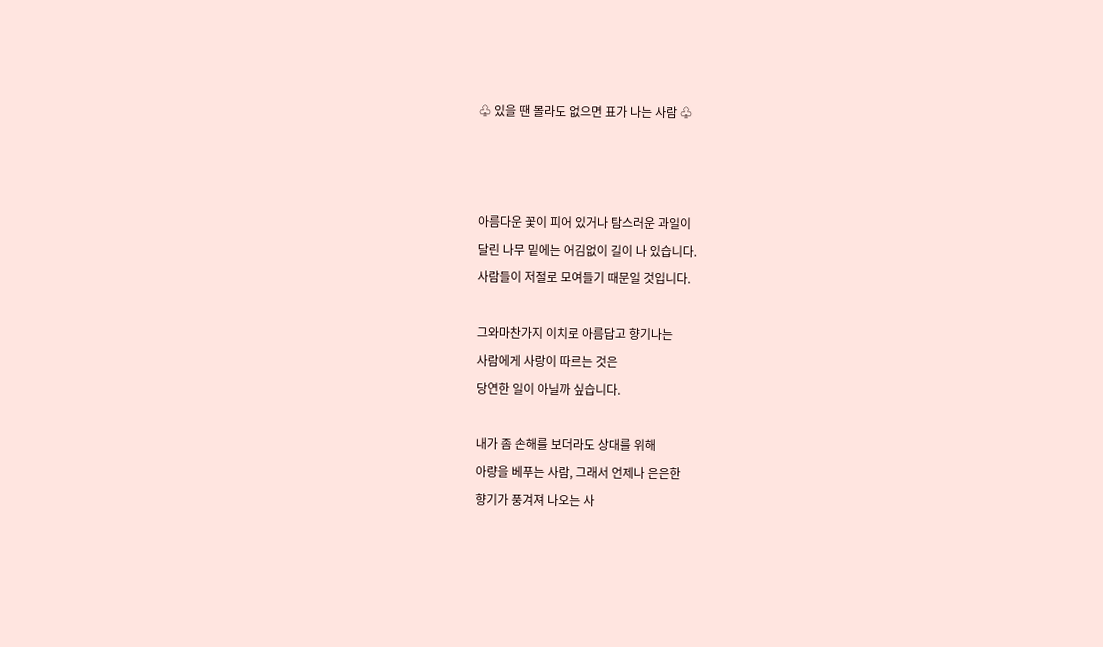♧ 있을 땐 몰라도 없으면 표가 나는 사람 ♧



아름다운 꽃이 피어 있거나 탐스러운 과일이
달린 나무 밑에는 어김없이 길이 나 있습니다.
사람들이 저절로 모여들기 때문일 것입니다.

그와마찬가지 이치로 아름답고 향기나는
사람에게 사랑이 따르는 것은
당연한 일이 아닐까 싶습니다.

내가 좀 손해를 보더라도 상대를 위해
아량을 베푸는 사람, 그래서 언제나 은은한
향기가 풍겨져 나오는 사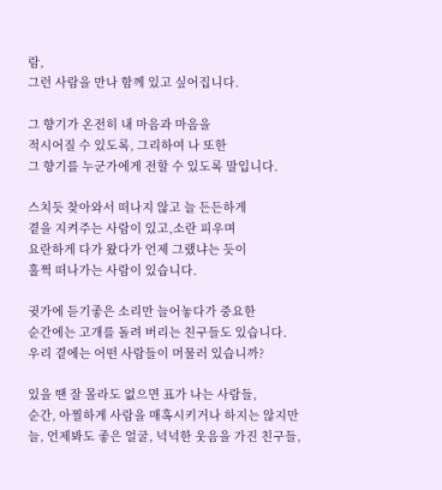람,
그런 사람을 만나 함께 있고 싶어집니다.

그 향기가 온전히 내 마음과 마음을
적시어질 수 있도록, 그리하여 나 또한
그 향기를 누군가에게 전할 수 있도록 말입니다.

스치듯 찾아와서 떠나지 않고 늘 든든하게
곁을 지켜주는 사람이 있고,소란 피우며
요란하게 다가 왔다가 언제 그랬냐는 듯이
훌쩍 떠나가는 사람이 있습니다.

귓가에 듣기좋은 소리만 늘어놓다가 중요한
순간에는 고개를 돌려 버리는 친구들도 있습니다.
우리 곁에는 어떤 사람들이 머물러 있습니까?

있을 땐 잘 몰라도 없으면 표가 나는 사람들,
순간, 아찔하게 사람을 매혹시키거나 하지는 않지만
늘, 언제봐도 좋은 얼굴, 넉넉한 웃음을 가진 친구들,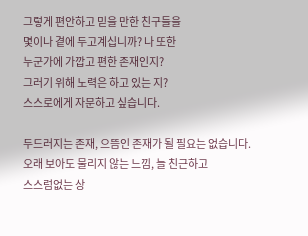그렇게 편안하고 믿을 만한 친구들을
몇이나 곁에 두고계십니까? 나 또한
누군가에 가깝고 편한 존재인지?
그러기 위해 노력은 하고 있는 지?
스스로에게 자문하고 싶습니다.

두드러지는 존재, 으뜸인 존재가 될 필요는 없습니다.
오래 보아도 물리지 않는 느낌, 늘 친근하고
스스럼없는 상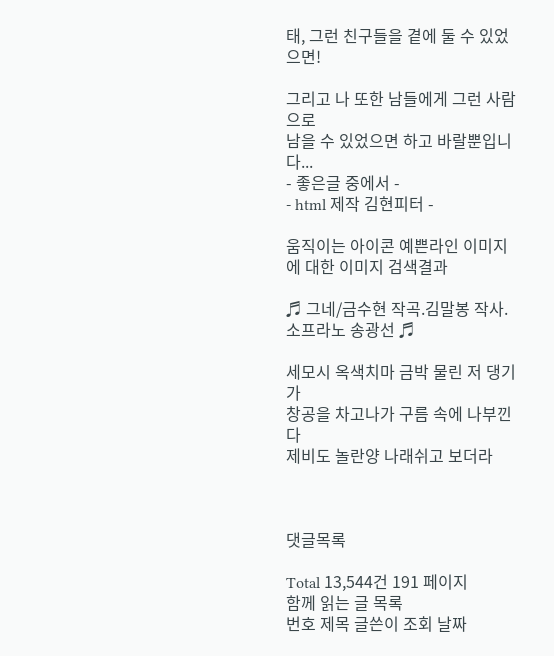태, 그런 친구들을 곁에 둘 수 있었으면!

그리고 나 또한 남들에게 그런 사람으로
남을 수 있었으면 하고 바랄뿐입니다...
- 좋은글 중에서 -
- html 제작 김현피터 -

움직이는 아이콘 예쁜라인 이미지에 대한 이미지 검색결과

♬ 그네/금수현 작곡.김말봉 작사.소프라노 송광선 ♬

세모시 옥색치마 금박 물린 저 댕기가
창공을 차고나가 구름 속에 나부낀다
제비도 놀란양 나래쉬고 보더라



댓글목록

Total 13,544건 191 페이지
함께 읽는 글 목록
번호 제목 글쓴이 조회 날짜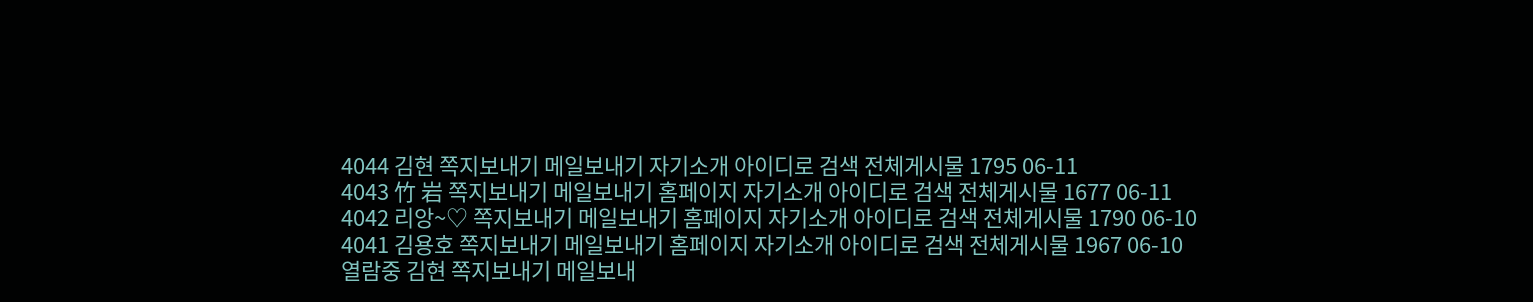4044 김현 쪽지보내기 메일보내기 자기소개 아이디로 검색 전체게시물 1795 06-11
4043 竹 岩 쪽지보내기 메일보내기 홈페이지 자기소개 아이디로 검색 전체게시물 1677 06-11
4042 리앙~♡ 쪽지보내기 메일보내기 홈페이지 자기소개 아이디로 검색 전체게시물 1790 06-10
4041 김용호 쪽지보내기 메일보내기 홈페이지 자기소개 아이디로 검색 전체게시물 1967 06-10
열람중 김현 쪽지보내기 메일보내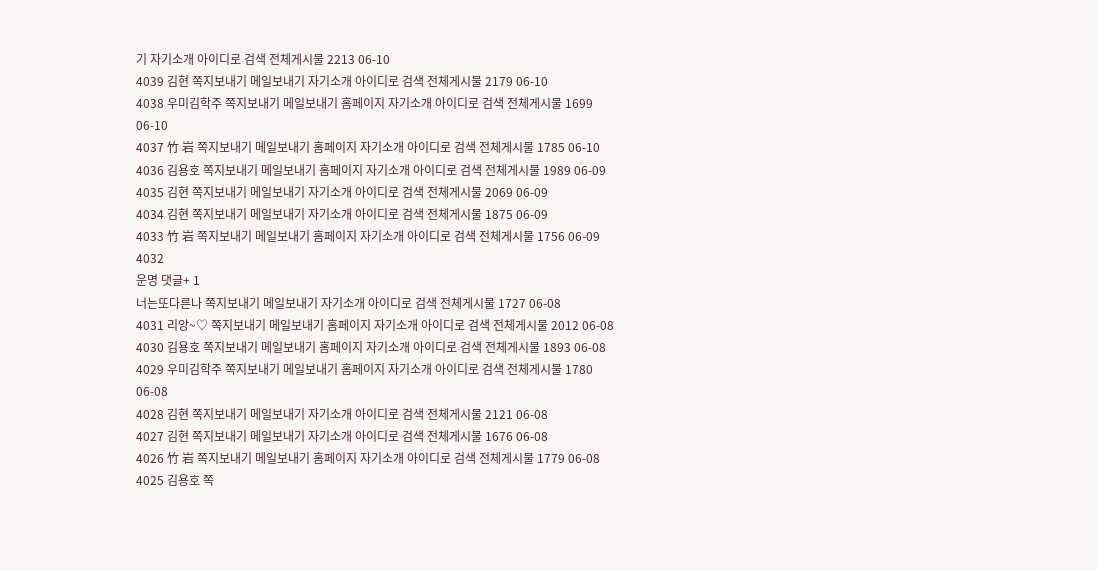기 자기소개 아이디로 검색 전체게시물 2213 06-10
4039 김현 쪽지보내기 메일보내기 자기소개 아이디로 검색 전체게시물 2179 06-10
4038 우미김학주 쪽지보내기 메일보내기 홈페이지 자기소개 아이디로 검색 전체게시물 1699 06-10
4037 竹 岩 쪽지보내기 메일보내기 홈페이지 자기소개 아이디로 검색 전체게시물 1785 06-10
4036 김용호 쪽지보내기 메일보내기 홈페이지 자기소개 아이디로 검색 전체게시물 1989 06-09
4035 김현 쪽지보내기 메일보내기 자기소개 아이디로 검색 전체게시물 2069 06-09
4034 김현 쪽지보내기 메일보내기 자기소개 아이디로 검색 전체게시물 1875 06-09
4033 竹 岩 쪽지보내기 메일보내기 홈페이지 자기소개 아이디로 검색 전체게시물 1756 06-09
4032
운명 댓글+ 1
너는또다른나 쪽지보내기 메일보내기 자기소개 아이디로 검색 전체게시물 1727 06-08
4031 리앙~♡ 쪽지보내기 메일보내기 홈페이지 자기소개 아이디로 검색 전체게시물 2012 06-08
4030 김용호 쪽지보내기 메일보내기 홈페이지 자기소개 아이디로 검색 전체게시물 1893 06-08
4029 우미김학주 쪽지보내기 메일보내기 홈페이지 자기소개 아이디로 검색 전체게시물 1780 06-08
4028 김현 쪽지보내기 메일보내기 자기소개 아이디로 검색 전체게시물 2121 06-08
4027 김현 쪽지보내기 메일보내기 자기소개 아이디로 검색 전체게시물 1676 06-08
4026 竹 岩 쪽지보내기 메일보내기 홈페이지 자기소개 아이디로 검색 전체게시물 1779 06-08
4025 김용호 쪽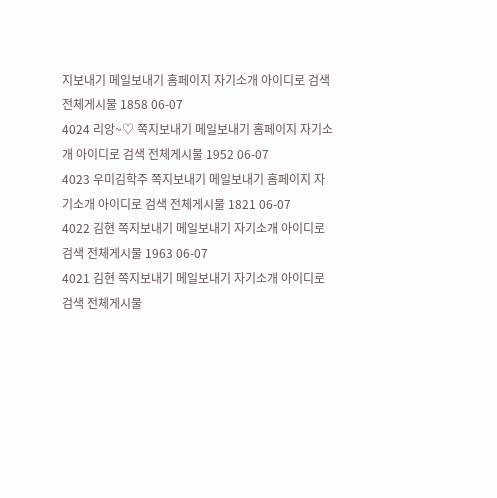지보내기 메일보내기 홈페이지 자기소개 아이디로 검색 전체게시물 1858 06-07
4024 리앙~♡ 쪽지보내기 메일보내기 홈페이지 자기소개 아이디로 검색 전체게시물 1952 06-07
4023 우미김학주 쪽지보내기 메일보내기 홈페이지 자기소개 아이디로 검색 전체게시물 1821 06-07
4022 김현 쪽지보내기 메일보내기 자기소개 아이디로 검색 전체게시물 1963 06-07
4021 김현 쪽지보내기 메일보내기 자기소개 아이디로 검색 전체게시물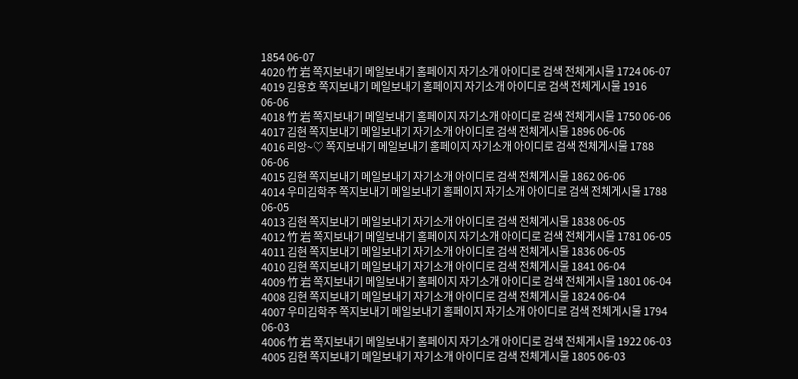1854 06-07
4020 竹 岩 쪽지보내기 메일보내기 홈페이지 자기소개 아이디로 검색 전체게시물 1724 06-07
4019 김용호 쪽지보내기 메일보내기 홈페이지 자기소개 아이디로 검색 전체게시물 1916 06-06
4018 竹 岩 쪽지보내기 메일보내기 홈페이지 자기소개 아이디로 검색 전체게시물 1750 06-06
4017 김현 쪽지보내기 메일보내기 자기소개 아이디로 검색 전체게시물 1896 06-06
4016 리앙~♡ 쪽지보내기 메일보내기 홈페이지 자기소개 아이디로 검색 전체게시물 1788 06-06
4015 김현 쪽지보내기 메일보내기 자기소개 아이디로 검색 전체게시물 1862 06-06
4014 우미김학주 쪽지보내기 메일보내기 홈페이지 자기소개 아이디로 검색 전체게시물 1788 06-05
4013 김현 쪽지보내기 메일보내기 자기소개 아이디로 검색 전체게시물 1838 06-05
4012 竹 岩 쪽지보내기 메일보내기 홈페이지 자기소개 아이디로 검색 전체게시물 1781 06-05
4011 김현 쪽지보내기 메일보내기 자기소개 아이디로 검색 전체게시물 1836 06-05
4010 김현 쪽지보내기 메일보내기 자기소개 아이디로 검색 전체게시물 1841 06-04
4009 竹 岩 쪽지보내기 메일보내기 홈페이지 자기소개 아이디로 검색 전체게시물 1801 06-04
4008 김현 쪽지보내기 메일보내기 자기소개 아이디로 검색 전체게시물 1824 06-04
4007 우미김학주 쪽지보내기 메일보내기 홈페이지 자기소개 아이디로 검색 전체게시물 1794 06-03
4006 竹 岩 쪽지보내기 메일보내기 홈페이지 자기소개 아이디로 검색 전체게시물 1922 06-03
4005 김현 쪽지보내기 메일보내기 자기소개 아이디로 검색 전체게시물 1805 06-03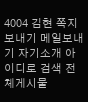4004 김현 쪽지보내기 메일보내기 자기소개 아이디로 검색 전체게시물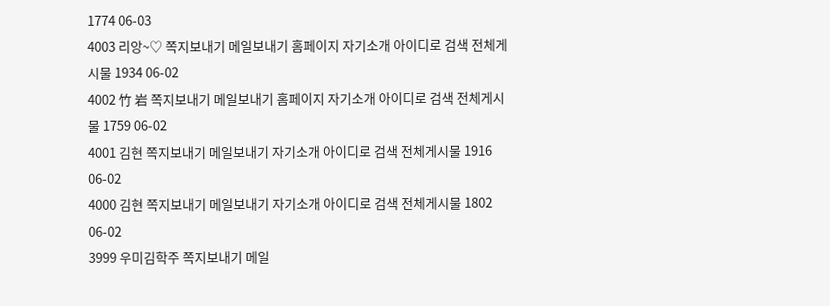1774 06-03
4003 리앙~♡ 쪽지보내기 메일보내기 홈페이지 자기소개 아이디로 검색 전체게시물 1934 06-02
4002 竹 岩 쪽지보내기 메일보내기 홈페이지 자기소개 아이디로 검색 전체게시물 1759 06-02
4001 김현 쪽지보내기 메일보내기 자기소개 아이디로 검색 전체게시물 1916 06-02
4000 김현 쪽지보내기 메일보내기 자기소개 아이디로 검색 전체게시물 1802 06-02
3999 우미김학주 쪽지보내기 메일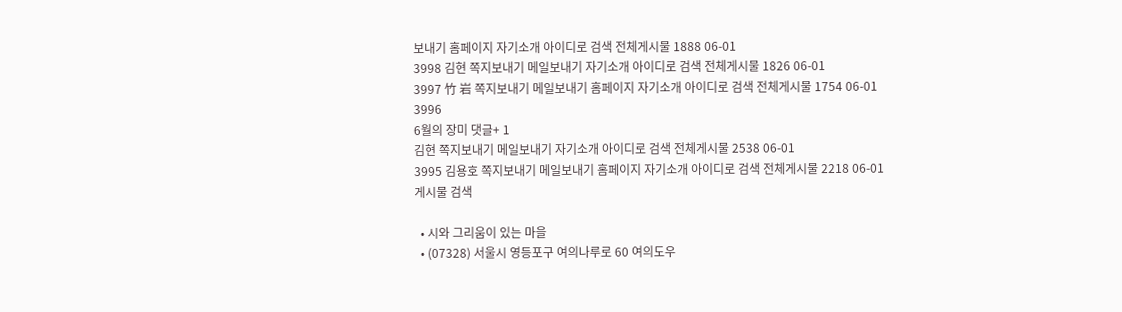보내기 홈페이지 자기소개 아이디로 검색 전체게시물 1888 06-01
3998 김현 쪽지보내기 메일보내기 자기소개 아이디로 검색 전체게시물 1826 06-01
3997 竹 岩 쪽지보내기 메일보내기 홈페이지 자기소개 아이디로 검색 전체게시물 1754 06-01
3996
6월의 장미 댓글+ 1
김현 쪽지보내기 메일보내기 자기소개 아이디로 검색 전체게시물 2538 06-01
3995 김용호 쪽지보내기 메일보내기 홈페이지 자기소개 아이디로 검색 전체게시물 2218 06-01
게시물 검색

  • 시와 그리움이 있는 마을
  • (07328) 서울시 영등포구 여의나루로 60 여의도우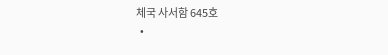체국 사서함 645호
  •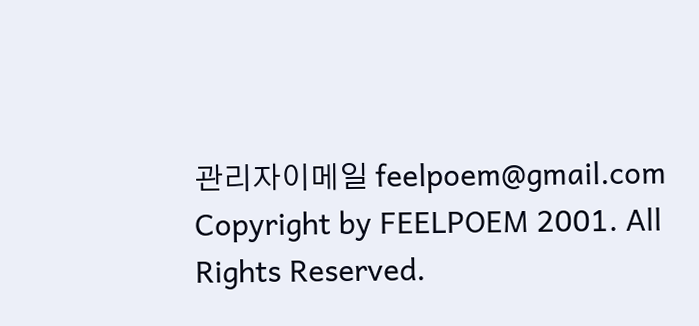관리자이메일 feelpoem@gmail.com
Copyright by FEELPOEM 2001. All Rights Reserved.